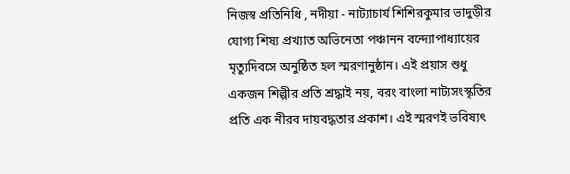নিজস্ব প্রতিনিধি , নদীয়া - নাট্যাচার্য শিশিরকুমার ভাদুড়ীর যোগ্য শিষ্য প্রখ্যাত অভিনেতা পঞ্চানন বন্দ্যোপাধ্যায়ের মৃত্যুদিবসে অনুষ্ঠিত হল স্মরণানুষ্ঠান। এই প্রয়াস শুধু একজন শিল্পীর প্রতি শ্রদ্ধাই নয়, বরং বাংলা নাট্যসংস্কৃতির প্রতি এক নীরব দায়বদ্ধতার প্রকাশ। এই স্মরণই ভবিষ্যৎ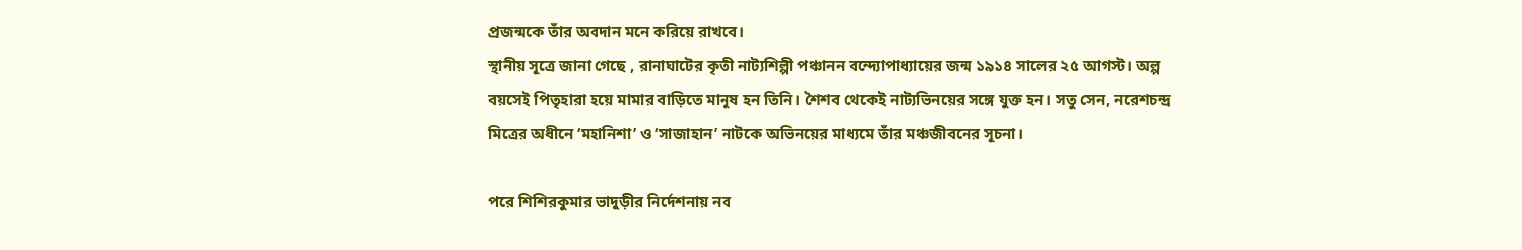প্রজন্মকে তাঁর অবদান মনে করিয়ে রাখবে।
স্থানীয় সূত্রে জানা গেছে , রানাঘাটের কৃতী নাট্যশিল্পী পঞ্চানন বন্দ্যোপাধ্যায়ের জন্ম ১৯১৪ সালের ২৫ আগস্ট। অল্প বয়সেই পিতৃহারা হয়ে মামার বাড়িতে মানুষ হন তিনি। শৈশব থেকেই নাট্যভিনয়ের সঙ্গে যুক্ত হন। সতু সেন, নরেশচন্দ্র মিত্রের অধীনে ‘মহানিশা’ ও ‘সাজাহান’ নাটকে অভিনয়ের মাধ্যমে তাঁর মঞ্চজীবনের সূচনা।

পরে শিশিরকুমার ভাদুড়ীর নির্দেশনায় নব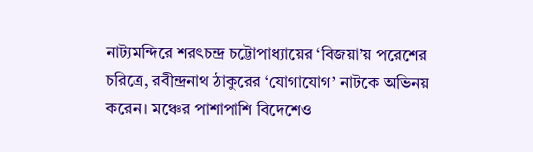নাট্যমন্দিরে শরৎচন্দ্র চট্টোপাধ্যায়ের ‘বিজয়া’য় পরেশের চরিত্রে, রবীন্দ্রনাথ ঠাকুরের ‘যোগাযোগ’ নাটকে অভিনয় করেন। মঞ্চের পাশাপাশি বিদেশেও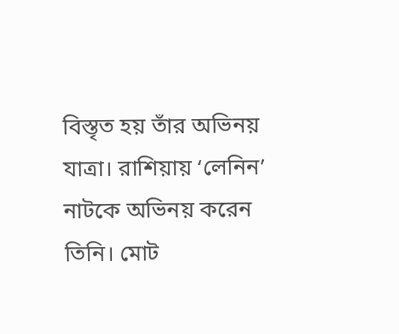বিস্তৃত হয় তাঁর অভিনয় যাত্রা। রাশিয়ায় ‘লেনিন’ নাটকে অভিনয় করেন তিনি। মোট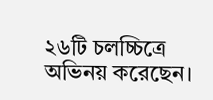২৬টি চলচ্চিত্রে অভিনয় করেছেন।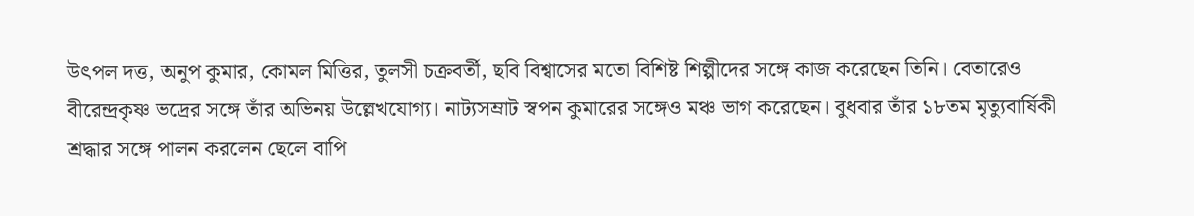উৎপল দত্ত, অনুপ কুমার, কোমল মিত্তির, তুলসী চক্রবর্তী, ছবি বিশ্বাসের মতো বিশিষ্ট শিল্পীদের সঙ্গে কাজ করেছেন তিনি। বেতারেও বীরেন্দ্রকৃষ্ণ ভদ্রের সঙ্গে তাঁর অভিনয় উল্লেখযোগ্য। নাট্যসম্রাট স্বপন কুমারের সঙ্গেও মঞ্চ ভাগ করেছেন। বুধবার তাঁর ১৮তম মৃত্যুবার্ষিকী শ্রদ্ধার সঙ্গে পালন করলেন ছেলে বাপি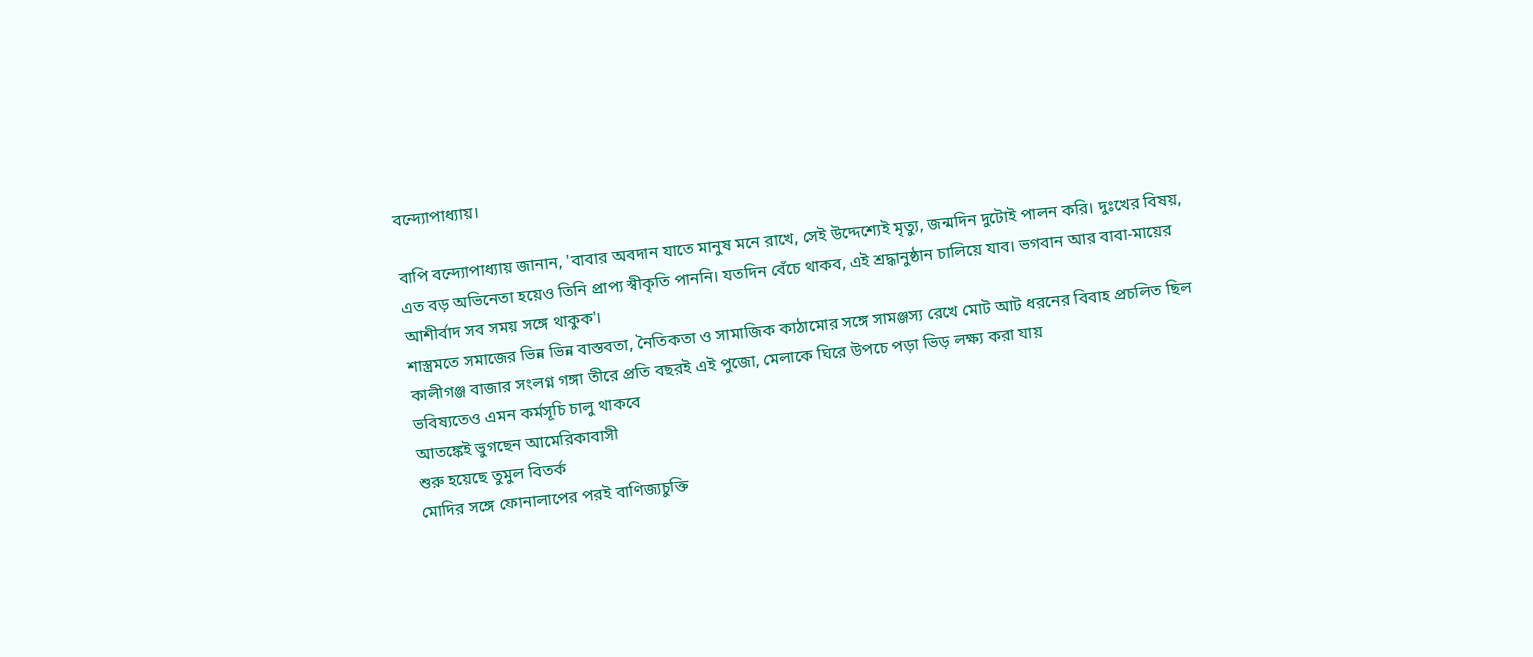বন্দ্যোপাধ্যায়।

বাপি বন্দ্যোপাধ্যায় জানান, 'বাবার অবদান যাতে মানুষ মনে রাখে, সেই উদ্দেশ্যেই মৃত্যু, জন্মদিন দুটোই পালন করি। দুঃখের বিষয়, এত বড় অভিনেতা হয়েও তিনি প্রাপ্য স্বীকৃতি পাননি। যতদিন বেঁচে থাকব, এই শ্রদ্ধানুষ্ঠান চালিয়ে যাব। ভগবান আর বাবা-মায়ের আশীর্বাদ সব সময় সঙ্গে থাকুক'।
শাস্ত্রমতে সমাজের ভিন্ন ভিন্ন বাস্তবতা, নৈতিকতা ও সামাজিক কাঠামোর সঙ্গে সামঞ্জস্য রেখে মোট আট ধরনের বিবাহ প্রচলিত ছিল
কালীগঞ্জ বাজার সংলগ্ন গঙ্গা তীরে প্রতি বছরই এই পুজো, মেলাকে ঘিরে উপচে পড়া ভিড় লক্ষ্য করা যায়
ভবিষ্যতেও এমন কর্মসূচি চালু থাকবে
আতঙ্কেই ভুগছেন আমেরিকাবাসী
শুরু হয়েছে তুমুল বিতর্ক
মোদির সঙ্গে ফোনালাপের পরই বাণিজ্যচুক্তি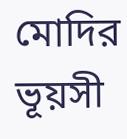মোদির ভূয়সী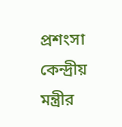প্রশংসা কেন্দ্রীয় মন্ত্রীর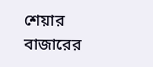শেয়ার বাজারের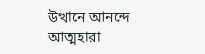উত্থানে আনন্দে আত্মহারা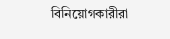বিনিয়োগকারীরা